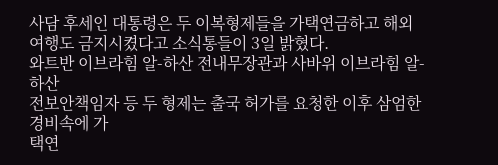사담 후세인 대통령은 두 이복형제들을 가택연금하고 해외
여행도 금지시켰다고 소식통들이 3일 밝혔다.
와트반 이브라힘 알-하산 전내무장관과 사바위 이브라힘 알-하산
전보안책임자 등 두 형제는 출국 허가를 요청한 이후 삼엄한 경비속에 가
택연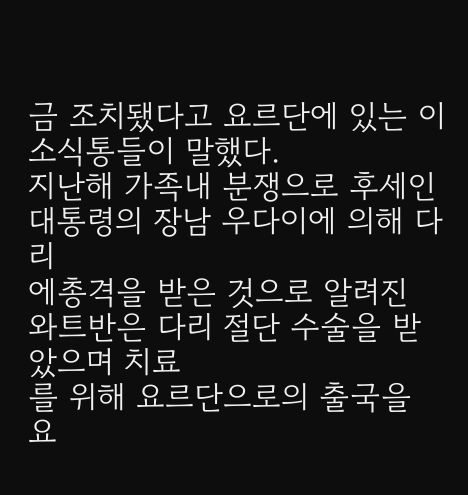금 조치됐다고 요르단에 있는 이 소식통들이 말했다.
지난해 가족내 분쟁으로 후세인 대통령의 장남 우다이에 의해 다리
에총격을 받은 것으로 알려진 와트반은 다리 절단 수술을 받았으며 치료
를 위해 요르단으로의 출국을 요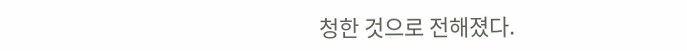청한 것으로 전해졌다.